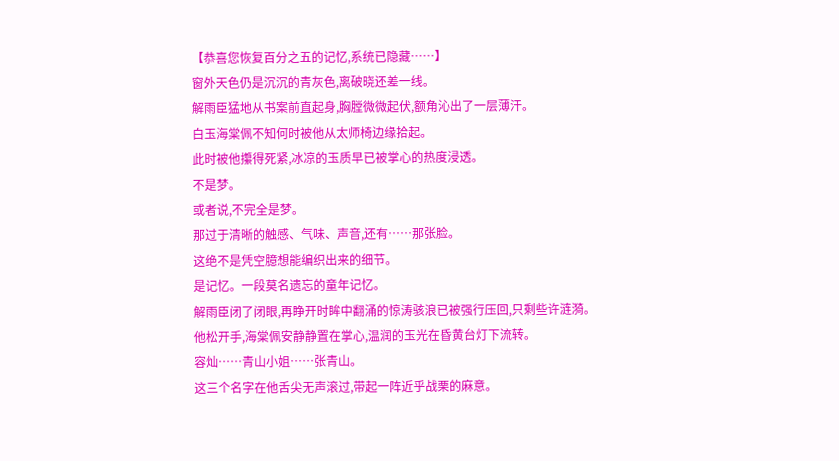【恭喜您恢复百分之五的记忆,系统已隐藏……】
窗外天色仍是沉沉的青灰色,离破晓还差一线。
解雨臣猛地从书案前直起身,胸膛微微起伏,额角沁出了一层薄汗。
白玉海棠佩不知何时被他从太师椅边缘拾起。
此时被他攥得死紧,冰凉的玉质早已被掌心的热度浸透。
不是梦。
或者说,不完全是梦。
那过于清晰的触感、气味、声音,还有……那张脸。
这绝不是凭空臆想能编织出来的细节。
是记忆。一段莫名遗忘的童年记忆。
解雨臣闭了闭眼,再睁开时眸中翻涌的惊涛骇浪已被强行压回,只剩些许涟漪。
他松开手,海棠佩安静静置在掌心,温润的玉光在昏黄台灯下流转。
容灿……青山小姐……张青山。
这三个名字在他舌尖无声滚过,带起一阵近乎战栗的麻意。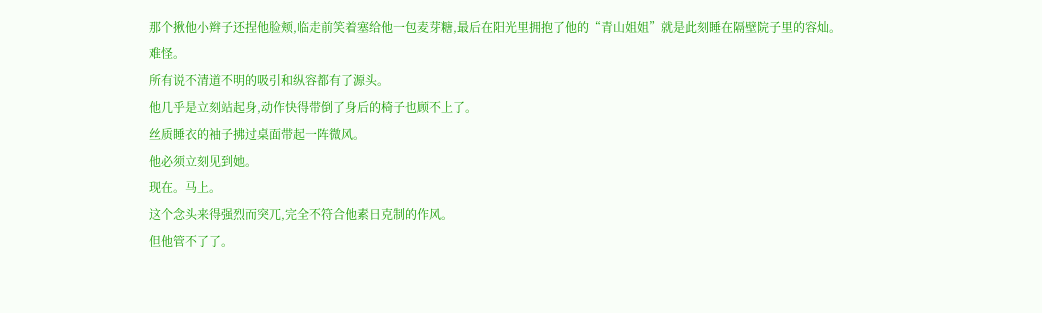那个揪他小辫子还捏他脸颊,临走前笑着塞给他一包麦芽糖,最后在阳光里拥抱了他的“青山姐姐”就是此刻睡在隔壁院子里的容灿。
难怪。
所有说不清道不明的吸引和纵容都有了源头。
他几乎是立刻站起身,动作快得带倒了身后的椅子也顾不上了。
丝质睡衣的袖子拂过桌面带起一阵微风。
他必须立刻见到她。
现在。马上。
这个念头来得强烈而突兀,完全不符合他素日克制的作风。
但他管不了了。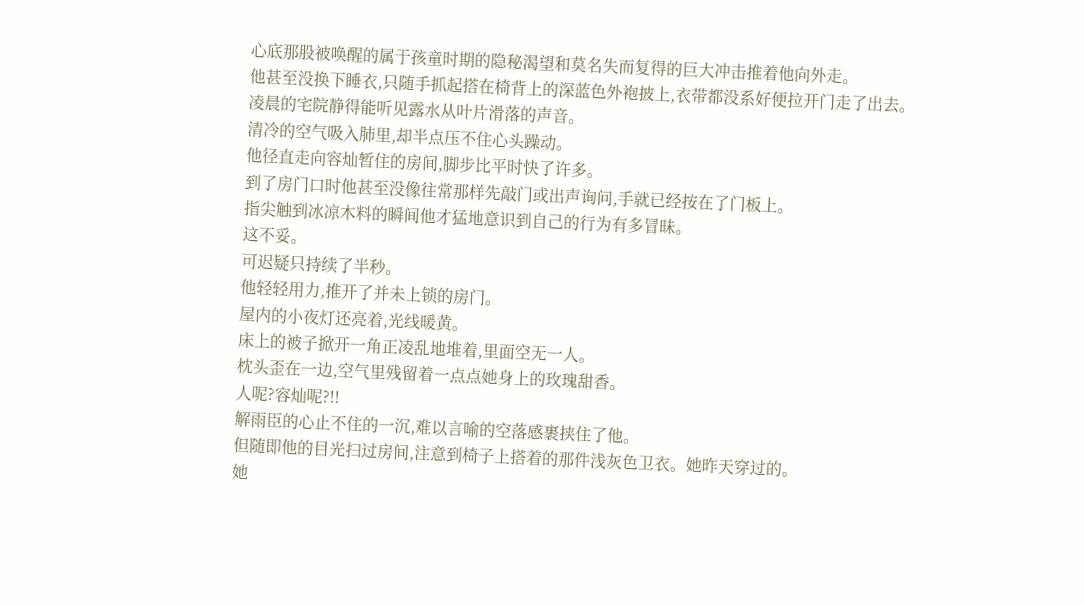心底那股被唤醒的属于孩童时期的隐秘渴望和莫名失而复得的巨大冲击推着他向外走。
他甚至没换下睡衣,只随手抓起搭在椅背上的深蓝色外袍披上,衣带都没系好便拉开门走了出去。
凌晨的宅院静得能听见露水从叶片滑落的声音。
清冷的空气吸入肺里,却半点压不住心头躁动。
他径直走向容灿暂住的房间,脚步比平时快了许多。
到了房门口时他甚至没像往常那样先敲门或出声询问,手就已经按在了门板上。
指尖触到冰凉木料的瞬间他才猛地意识到自己的行为有多冒昧。
这不妥。
可迟疑只持续了半秒。
他轻轻用力,推开了并未上锁的房门。
屋内的小夜灯还亮着,光线暖黄。
床上的被子掀开一角正凌乱地堆着,里面空无一人。
枕头歪在一边,空气里残留着一点点她身上的玫瑰甜香。
人呢?容灿呢?!!
解雨臣的心止不住的一沉,难以言喻的空落感裹挟住了他。
但随即他的目光扫过房间,注意到椅子上搭着的那件浅灰色卫衣。她昨天穿过的。
她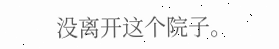没离开这个院子。